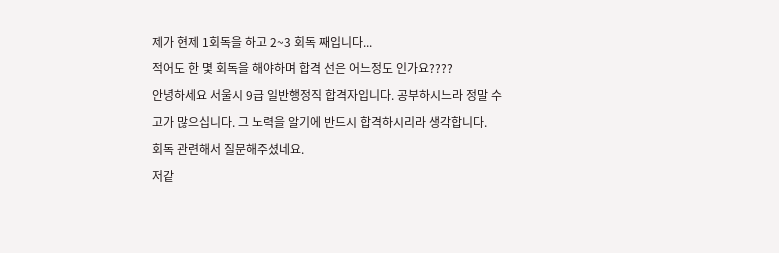제가 현제 1회독을 하고 2~3 회독 째입니다...
적어도 한 몇 회독을 해야하며 합격 선은 어느정도 인가요????
안녕하세요 서울시 9급 일반행정직 합격자입니다. 공부하시느라 정말 수고가 많으십니다. 그 노력을 알기에 반드시 합격하시리라 생각합니다.
회독 관련해서 질문해주셨네요.
저같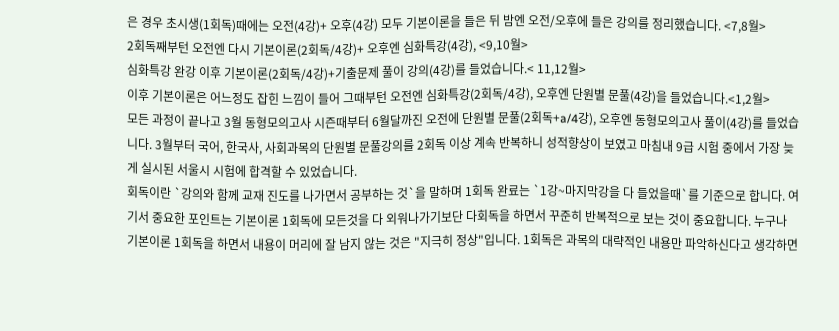은 경우 초시생(1회독)때에는 오전(4강)+ 오후(4강) 모두 기본이론을 들은 뒤 밤엔 오전/오후에 들은 강의를 정리했습니다. <7,8월>
2회독째부턴 오전엔 다시 기본이론(2회독/4강)+ 오후엔 심화특강(4강), <9,10월>
심화특강 완강 이후 기본이론(2회독/4강)+기출문제 풀이 강의(4강)를 들었습니다.< 11,12월>
이후 기본이론은 어느정도 잡힌 느낌이 들어 그때부턴 오전엔 심화특강(2회독/4강), 오후엔 단원별 문풀(4강)을 들었습니다.<1,2월>
모든 과정이 끝나고 3월 동형모의고사 시즌때부터 6월달까진 오전에 단원별 문풀(2회독+a/4강), 오후엔 동형모의고사 풀이(4강)를 들었습니다. 3월부터 국어, 한국사, 사회과목의 단원별 문풀강의를 2회독 이상 계속 반복하니 성적향상이 보였고 마침내 9급 시험 중에서 가장 늦게 실시된 서울시 시험에 합격할 수 있었습니다.
회독이란 `강의와 함께 교재 진도를 나가면서 공부하는 것`을 말하며 1회독 완료는 `1강~마지막강을 다 들었을때`를 기준으로 합니다. 여기서 중요한 포인트는 기본이론 1회독에 모든것을 다 외워나가기보단 다회독을 하면서 꾸준히 반복적으로 보는 것이 중요합니다. 누구나 기본이론 1회독을 하면서 내용이 머리에 잘 남지 않는 것은 "지극히 정상"입니다. 1회독은 과목의 대략적인 내용만 파악하신다고 생각하면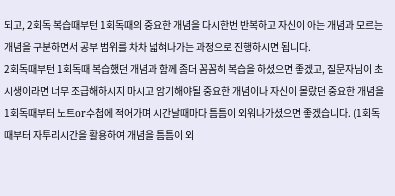되고, 2회독 복습때부턴 1회독때의 중요한 개념을 다시한번 반복하고 자신이 아는 개념과 모르는 개념을 구분하면서 공부 범위를 차차 넓혀나가는 과정으로 진행하시면 됩니다.
2회독때부턴 1회독때 복습했던 개념과 함께 좀더 꼼꼼히 복습을 하셨으면 좋겠고, 질문자님이 초시생이라면 너무 조급해하시지 마시고 암기해야될 중요한 개념이나 자신이 몰랐던 중요한 개념을 1회독때부터 노트or수첩에 적어가며 시간날때마다 틈틈이 외워나가셨으면 좋겠습니다. (1회독때부터 자투리시간을 활용하여 개념을 틈틈이 외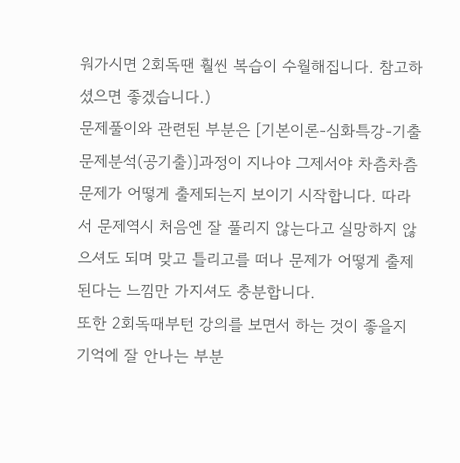워가시면 2회독땐 훨씬 복습이 수월해집니다. 참고하셨으면 좋겠습니다.)
문제풀이와 관련된 부분은 [기본이론-심화특강-기출문제분석(공기출)]과정이 지나야 그제서야 차츰차츰 문제가 어떻게 출제되는지 보이기 시작합니다. 따라서 문제역시 처음엔 잘 풀리지 않는다고 실망하지 않으셔도 되며 맞고 틀리고를 떠나 문제가 어떻게 출제된다는 느낌만 가지셔도 충분합니다.
또한 2회독때부턴 강의를 보면서 하는 것이 좋을지 기억에 잘 안나는 부분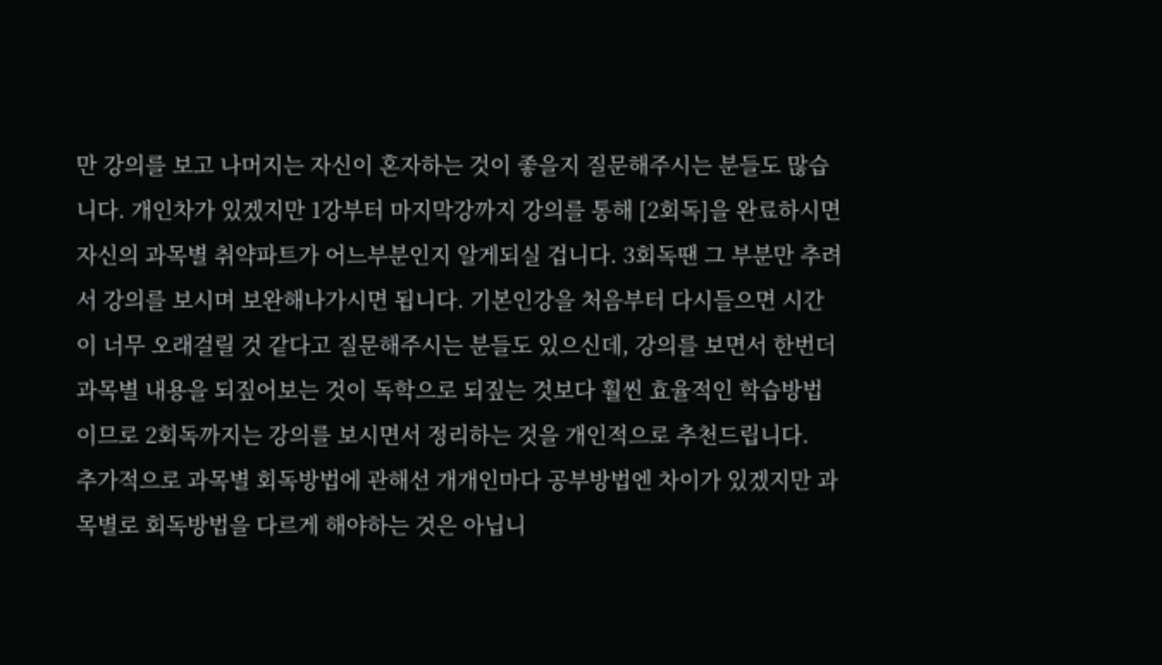만 강의를 보고 나머지는 자신이 혼자하는 것이 좋을지 질문해주시는 분들도 많습니다. 개인차가 있겠지만 1강부터 마지막강까지 강의를 통해 [2회독]을 완료하시면 자신의 과목별 취약파트가 어느부분인지 알게되실 겁니다. 3회독땐 그 부분만 추려서 강의를 보시며 보완해나가시면 됩니다. 기본인강을 처음부터 다시들으면 시간이 너무 오래걸릴 것 같다고 질문해주시는 분들도 있으신데, 강의를 보면서 한번더 과목별 내용을 되짚어보는 것이 독학으로 되짚는 것보다 훨씬 효율적인 학습방법이므로 2회독까지는 강의를 보시면서 정리하는 것을 개인적으로 추천드립니다.
추가적으로 과목별 회독방법에 관해선 개개인마다 공부방법엔 차이가 있겠지만 과목별로 회독방법을 다르게 해야하는 것은 아닙니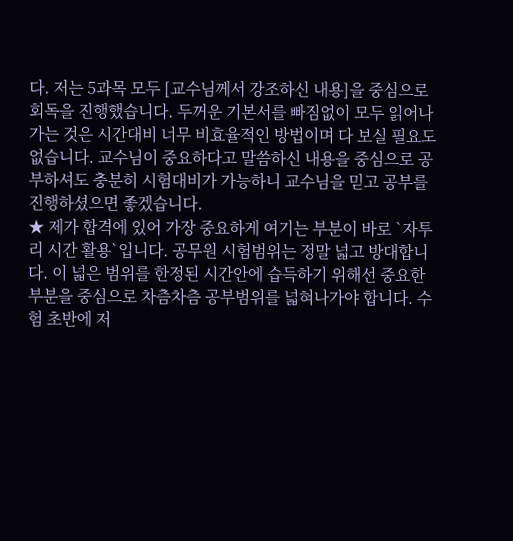다. 저는 5과목 모두 [교수님께서 강조하신 내용]을 중심으로 회독을 진행했습니다. 두꺼운 기본서를 빠짐없이 모두 읽어나가는 것은 시간대비 너무 비효율적인 방법이며 다 보실 필요도 없습니다. 교수님이 중요하다고 말씀하신 내용을 중심으로 공부하셔도 충분히 시험대비가 가능하니 교수님을 믿고 공부를 진행하셨으면 좋겠습니다.
★ 제가 합격에 있어 가장 중요하게 여기는 부분이 바로 `자투리 시간 활용`입니다. 공무원 시험범위는 정말 넓고 방대합니다. 이 넓은 범위를 한정된 시간안에 습득하기 위해선 중요한 부분을 중심으로 차츰차츰 공부범위를 넓혀나가야 합니다. 수험 초반에 저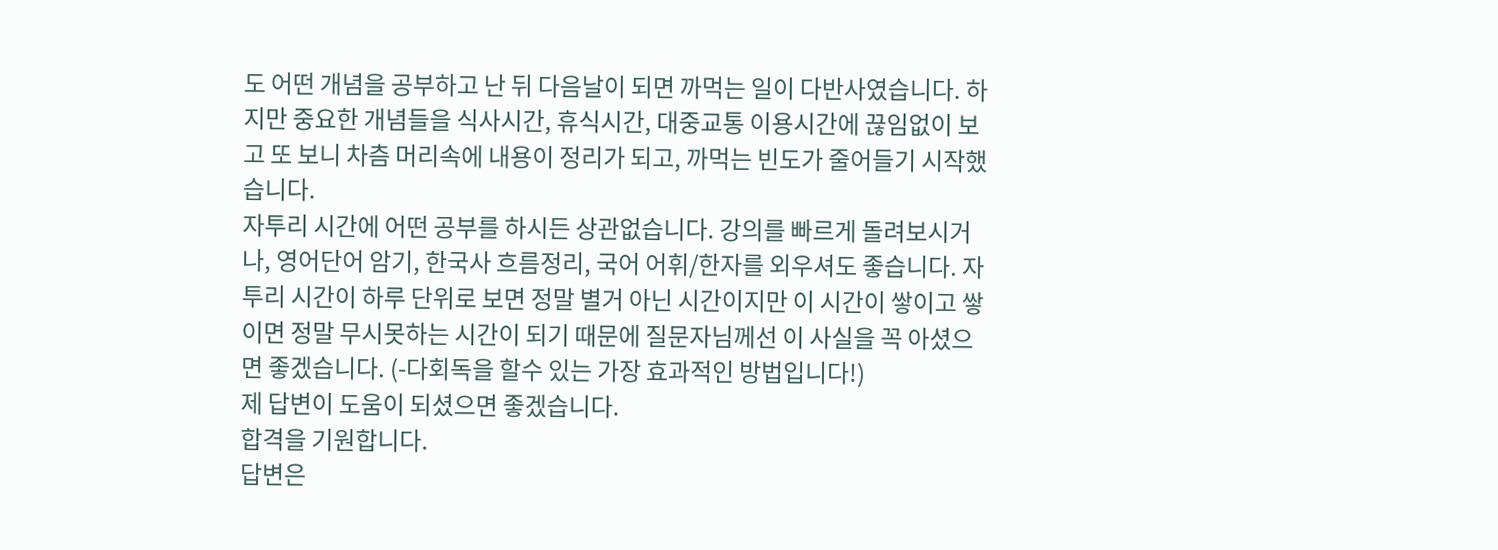도 어떤 개념을 공부하고 난 뒤 다음날이 되면 까먹는 일이 다반사였습니다. 하지만 중요한 개념들을 식사시간, 휴식시간, 대중교통 이용시간에 끊임없이 보고 또 보니 차츰 머리속에 내용이 정리가 되고, 까먹는 빈도가 줄어들기 시작했습니다.
자투리 시간에 어떤 공부를 하시든 상관없습니다. 강의를 빠르게 돌려보시거나, 영어단어 암기, 한국사 흐름정리, 국어 어휘/한자를 외우셔도 좋습니다. 자투리 시간이 하루 단위로 보면 정말 별거 아닌 시간이지만 이 시간이 쌓이고 쌓이면 정말 무시못하는 시간이 되기 때문에 질문자님께선 이 사실을 꼭 아셨으면 좋겠습니다. (-다회독을 할수 있는 가장 효과적인 방법입니다!)
제 답변이 도움이 되셨으면 좋겠습니다.
합격을 기원합니다.
답변은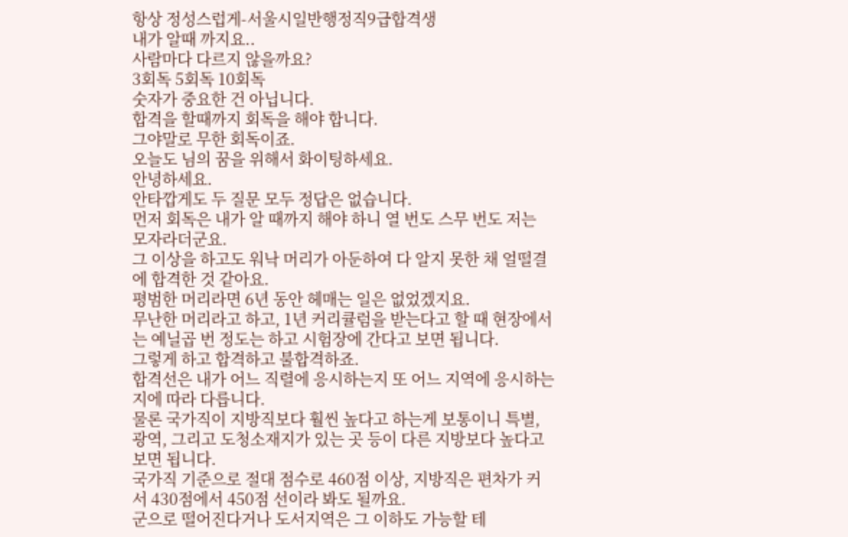항상 정성스럽게-서울시일반행정직9급합격생
내가 알때 까지요..
사람마다 다르지 않을까요?
3회독 5회독 10회독
숫자가 중요한 건 아닙니다.
합격을 할때까지 회독을 해야 합니다.
그야말로 무한 회독이죠.
오늘도 님의 꿈을 위해서 화이팅하세요.
안녕하세요.
안타깝게도 두 질문 모두 정답은 없습니다.
먼저 회독은 내가 알 때까지 해야 하니 열 번도 스무 번도 저는 모자라더군요.
그 이상을 하고도 워낙 머리가 아둔하여 다 알지 못한 채 얼떨결에 합격한 것 같아요.
평범한 머리라면 6년 동안 헤매는 일은 없었겠지요.
무난한 머리라고 하고, 1년 커리큘럼을 받는다고 할 때 현장에서는 예닐곱 번 정도는 하고 시험장에 간다고 보면 됩니다.
그렇게 하고 합격하고 불합격하죠.
합격선은 내가 어느 직렬에 응시하는지 또 어느 지역에 응시하는지에 따라 다릅니다.
물론 국가직이 지방직보다 훨씬 높다고 하는게 보통이니 특별, 광역, 그리고 도청소재지가 있는 곳 등이 다른 지방보다 높다고 보면 됩니다.
국가직 기준으로 절대 점수로 460점 이상, 지방직은 편차가 커서 430점에서 450점 선이라 봐도 될까요.
군으로 떨어진다거나 도서지역은 그 이하도 가능할 테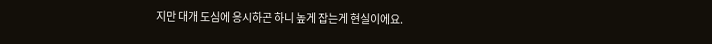지만 대개 도심에 응시하곤 하니 높게 잡는게 현실이에요.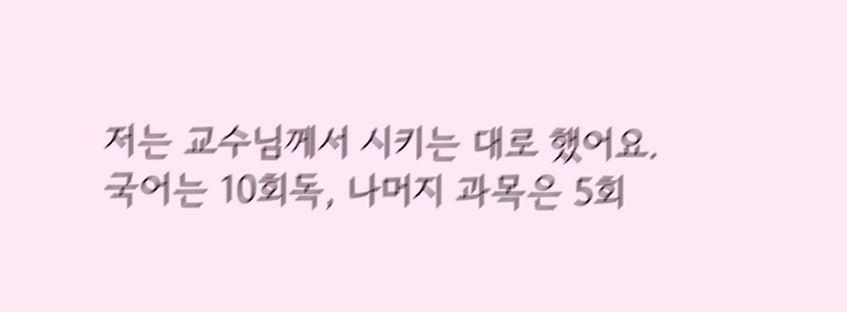저는 교수님께서 시키는 대로 했어요.
국어는 10회독, 나머지 과목은 5회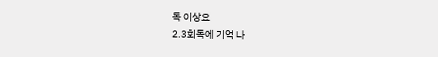독 이상요
2.3회독에 기억 나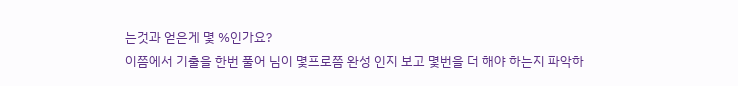는것과 얻은게 몇 %인가요?
이쯤에서 기출을 한번 풀어 님이 몇프로쯤 완성 인지 보고 몇번을 더 해야 하는지 파악하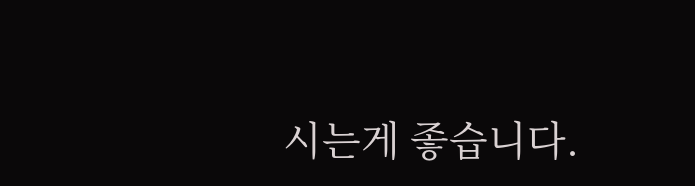시는게 좋습니다.